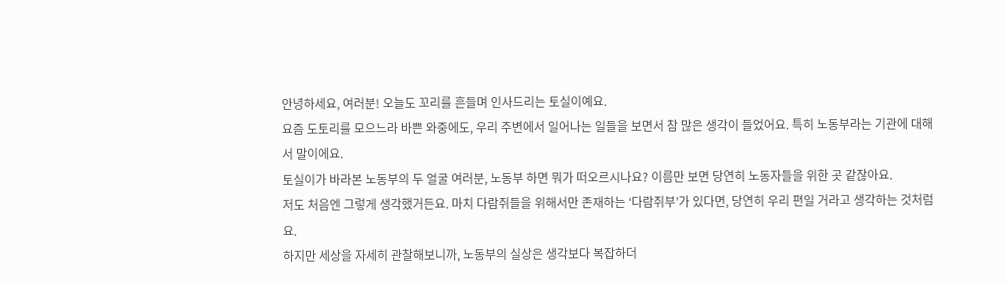안녕하세요, 여러분! 오늘도 꼬리를 흔들며 인사드리는 토실이예요.
요즘 도토리를 모으느라 바쁜 와중에도, 우리 주변에서 일어나는 일들을 보면서 참 많은 생각이 들었어요. 특히 노동부라는 기관에 대해서 말이에요.
토실이가 바라본 노동부의 두 얼굴 여러분, 노동부 하면 뭐가 떠오르시나요? 이름만 보면 당연히 노동자들을 위한 곳 같잖아요.
저도 처음엔 그렇게 생각했거든요. 마치 다람쥐들을 위해서만 존재하는 ‘다람쥐부’가 있다면, 당연히 우리 편일 거라고 생각하는 것처럼요.
하지만 세상을 자세히 관찰해보니까, 노동부의 실상은 생각보다 복잡하더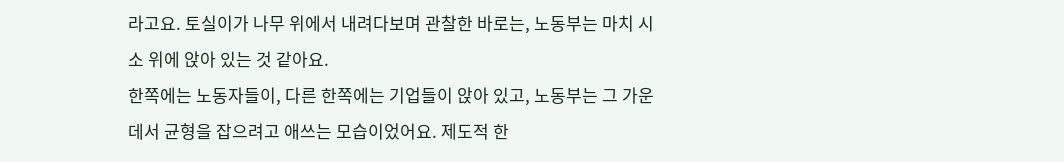라고요. 토실이가 나무 위에서 내려다보며 관찰한 바로는, 노동부는 마치 시소 위에 앉아 있는 것 같아요.
한쪽에는 노동자들이, 다른 한쪽에는 기업들이 앉아 있고, 노동부는 그 가운데서 균형을 잡으려고 애쓰는 모습이었어요. 제도적 한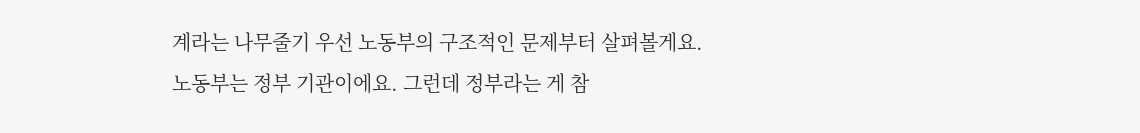계라는 나무줄기 우선 노동부의 구조적인 문제부터 살펴볼게요.
노동부는 정부 기관이에요. 그런데 정부라는 게 참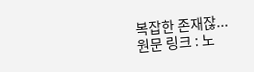복잡한 존재잖...
원문 링크 : 노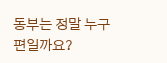동부는 정말 누구 편일까요?